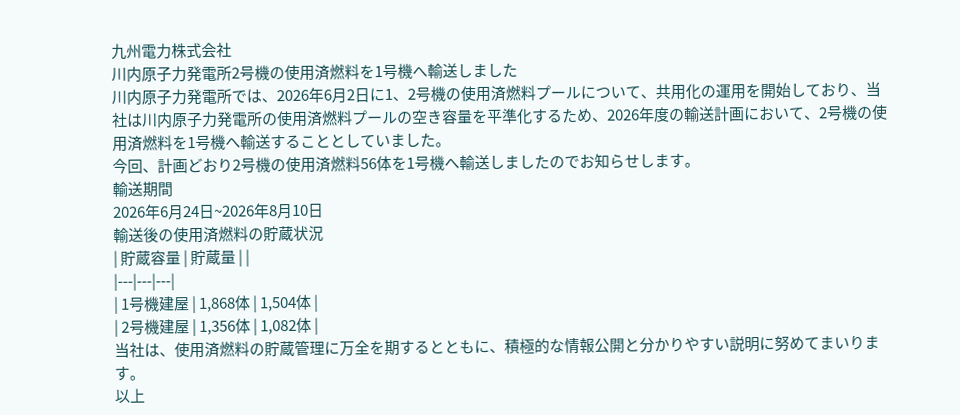九州電力株式会社
川内原子力発電所2号機の使用済燃料を1号機へ輸送しました
川内原子力発電所では、2026年6月2日に1、2号機の使用済燃料プールについて、共用化の運用を開始しており、当社は川内原子力発電所の使用済燃料プールの空き容量を平準化するため、2026年度の輸送計画において、2号機の使用済燃料を1号機へ輸送することとしていました。
今回、計画どおり2号機の使用済燃料56体を1号機へ輸送しましたのでお知らせします。
輸送期間
2026年6月24日~2026年8月10日
輸送後の使用済燃料の貯蔵状況
| 貯蔵容量 | 貯蔵量 | |
|---|---|---|
| 1号機建屋 | 1,868体 | 1,504体 |
| 2号機建屋 | 1,356体 | 1,082体 |
当社は、使用済燃料の貯蔵管理に万全を期するとともに、積極的な情報公開と分かりやすい説明に努めてまいります。
以上